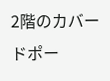2階のカバードポー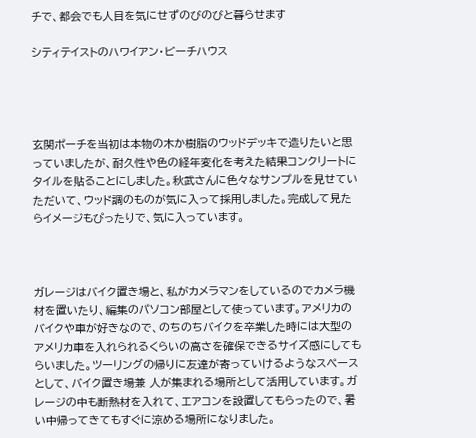チで、都会でも人目を気にせずのびのびと暮らせます

シティテイストのハワイアン・ビーチハウス




玄関ポーチを当初は本物の木か樹脂のウッドデッキで造りたいと思っていましたが、耐久性や色の経年変化を考えた結果コンクリートにタイルを貼ることにしました。秋武さんに色々なサンプルを見せていただいて、ウッド調のものが気に入って採用しました。完成して見たらイメージもぴったりで、気に入っています。



ガレージはバイク置き場と、私がカメラマンをしているのでカメラ機材を置いたり、編集のパソコン部屋として使っています。アメリカのバイクや車が好きなので、のちのちバイクを卒業した時には大型のアメリカ車を入れられるくらいの高さを確保できるサイズ感にしてもらいました。ツーリングの帰りに友達が寄っていけるようなスぺースとして、バイク置き場兼 人が集まれる場所として活用しています。ガレージの中も断熱材を入れて、エアコンを設置してもらったので、暑い中帰ってきてもすぐに涼める場所になりました。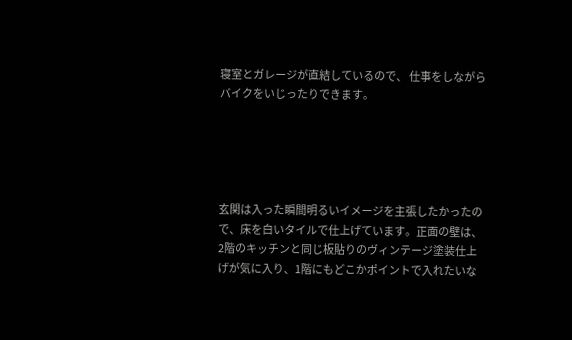寝室とガレージが直結しているので、 仕事をしながらバイクをいじったりできます。





玄関は入った瞬間明るいイメージを主張したかったので、床を白いタイルで仕上げています。正面の壁は、2階のキッチンと同じ板貼りのヴィンテージ塗装仕上げが気に入り、1階にもどこかポイントで入れたいな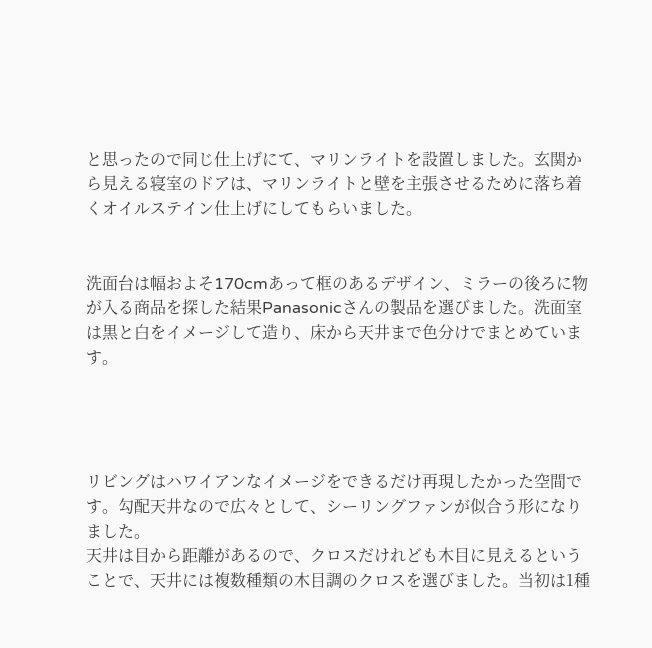と思ったので同じ仕上げにて、マリンライトを設置しました。玄関から見える寝室のドアは、マリンライトと壁を主張させるために落ち着くオイルステイン仕上げにしてもらいました。


洗面台は幅およそ170cmあって框のあるデザイン、ミラーの後ろに物が入る商品を探した結果Panasonicさんの製品を選びました。洗面室は黒と白をイメージして造り、床から天井まで色分けでまとめています。




リビングはハワイアンなイメージをできるだけ再現したかった空間です。勾配天井なので広々として、シーリングファンが似合う形になりました。
天井は目から距離があるので、クロスだけれども木目に見えるということで、天井には複数種類の木目調のクロスを選びました。当初は1種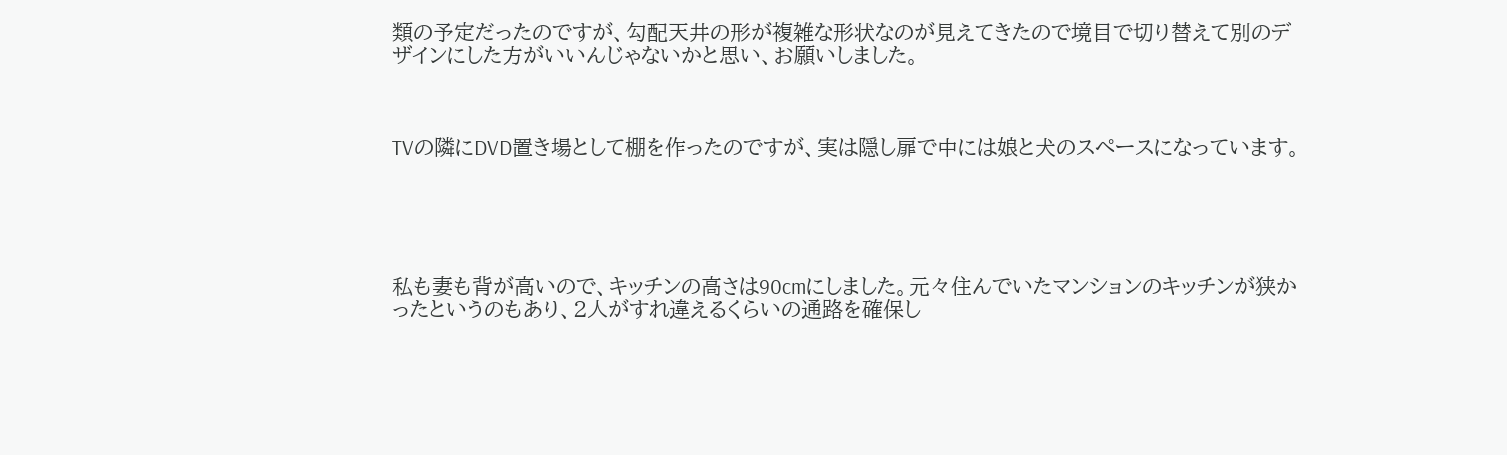類の予定だったのですが、勾配天井の形が複雑な形状なのが見えてきたので境目で切り替えて別のデザインにした方がいいんじゃないかと思い、お願いしました。



TVの隣にDVD置き場として棚を作ったのですが、実は隠し扉で中には娘と犬のスぺースになっています。





私も妻も背が高いので、キッチンの高さは90cmにしました。元々住んでいたマンションのキッチンが狭かったというのもあり、2人がすれ違えるくらいの通路を確保し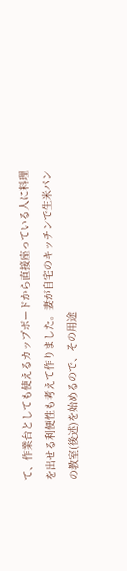て、作業台としても使えるカップボードから直接座っている人に料理を出せる利便性も考えて作りました。妻が自宅のキッチンで生米パンの教室(後述)を始めるので、その用途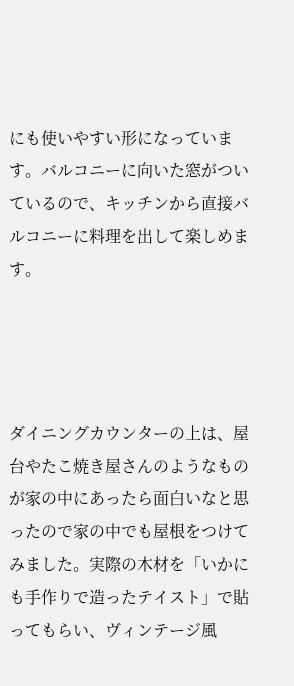にも使いやすい形になっています。バルコニーに向いた窓がついているので、キッチンから直接バルコニーに料理を出して楽しめます。




ダイニングカウンターの上は、屋台やたこ焼き屋さんのようなものが家の中にあったら面白いなと思ったので家の中でも屋根をつけてみました。実際の木材を「いかにも手作りで造ったテイスト」で貼ってもらい、ヴィンテージ風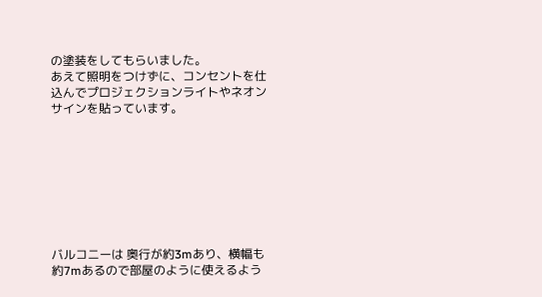の塗装をしてもらいました。
あえて照明をつけずに、コンセントを仕込んでプロジェクションライトやネオンサインを貼っています。








バルコニーは 奥行が約3mあり、横幅も約7mあるので部屋のように使えるよう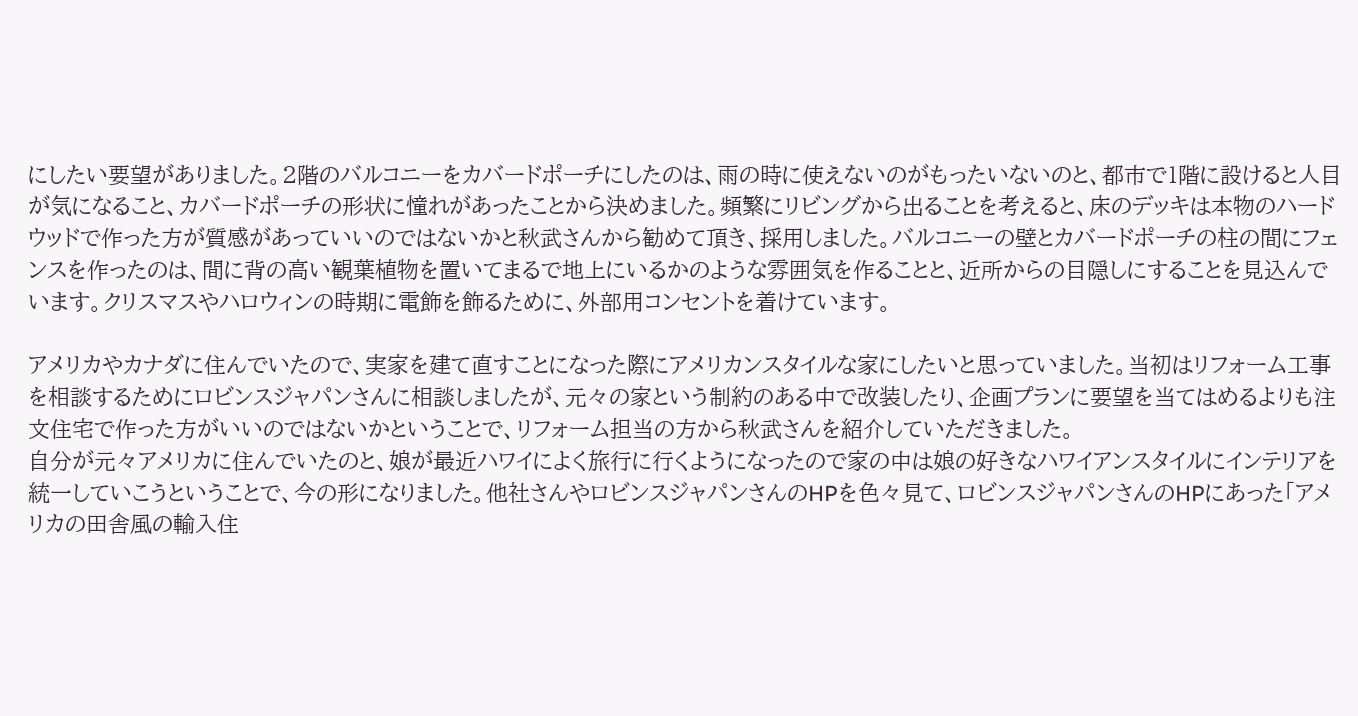にしたい要望がありました。2階のバルコニーをカバードポーチにしたのは、雨の時に使えないのがもったいないのと、都市で1階に設けると人目が気になること、カバードポーチの形状に憧れがあったことから決めました。頻繁にリビングから出ることを考えると、床のデッキは本物のハードウッドで作った方が質感があっていいのではないかと秋武さんから勧めて頂き、採用しました。バルコニーの壁とカバードポーチの柱の間にフェンスを作ったのは、間に背の高い観葉植物を置いてまるで地上にいるかのような雰囲気を作ることと、近所からの目隠しにすることを見込んでいます。クリスマスやハロウィンの時期に電飾を飾るために、外部用コンセントを着けています。

アメリカやカナダに住んでいたので、実家を建て直すことになった際にアメリカンスタイルな家にしたいと思っていました。当初はリフォーム工事を相談するためにロビンスジャパンさんに相談しましたが、元々の家という制約のある中で改装したり、企画プランに要望を当てはめるよりも注文住宅で作った方がいいのではないかということで、リフォーム担当の方から秋武さんを紹介していただきました。
自分が元々アメリカに住んでいたのと、娘が最近ハワイによく旅行に行くようになったので家の中は娘の好きなハワイアンスタイルにインテリアを統一していこうということで、今の形になりました。他社さんやロビンスジャパンさんのHPを色々見て、ロビンスジャパンさんのHPにあった「アメリカの田舎風の輸入住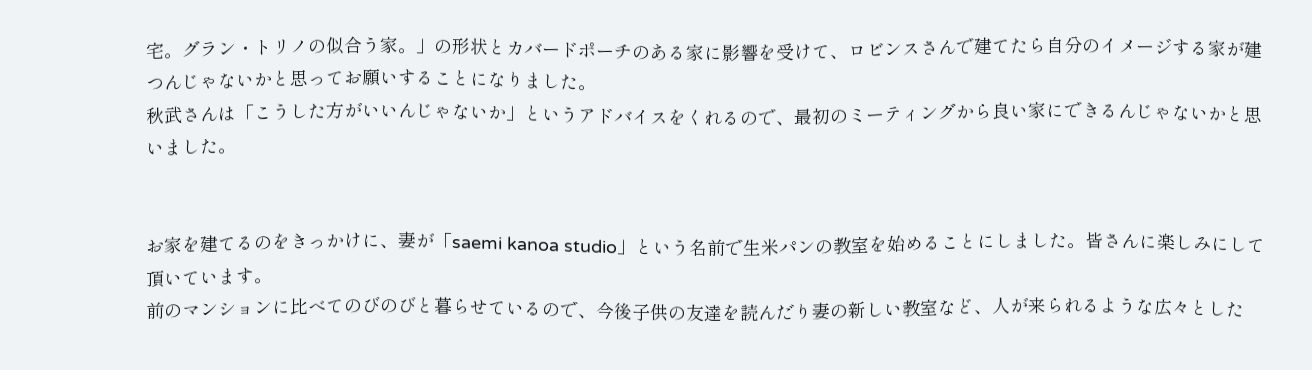宅。グラン・トリノの似合う家。」の形状とカバードポーチのある家に影響を受けて、ロビンスさんで建てたら自分のイメージする家が建つんじゃないかと思ってお願いすることになりました。
秋武さんは「こうした方がいいんじゃないか」というアドバイスをくれるので、最初のミーティングから良い家にできるんじゃないかと思いました。


お家を建てるのをきっかけに、妻が「saemi kanoa studio」という名前で生米パンの教室を始めることにしました。皆さんに楽しみにして頂いています。
前のマンションに比べてのびのびと暮らせているので、今後子供の友達を読んだり妻の新しい教室など、人が来られるような広々とした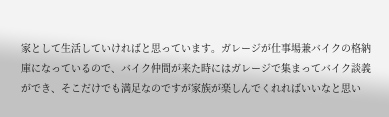家として生活していければと思っています。ガレージが仕事場兼バイクの格納庫になっているので、バイク仲間が来た時にはガレージで集まってバイク談義ができ、そこだけでも満足なのですが家族が楽しんでくれればいいなと思い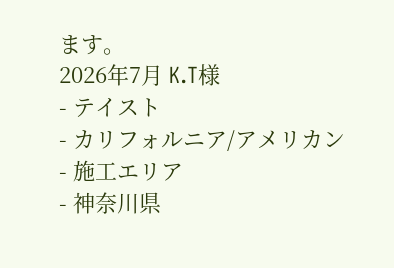ます。
2026年7月 K.T様
- テイスト
- カリフォルニア/アメリカン
- 施工エリア
- 神奈川県